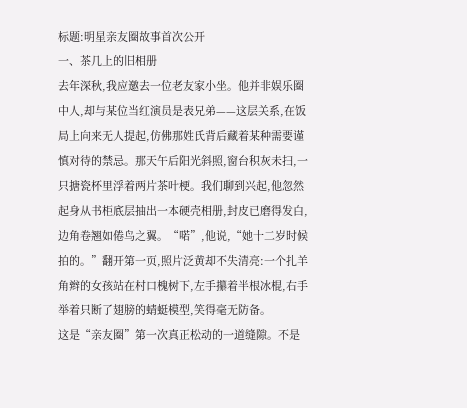标题:明星亲友圈故事首次公开
一、茶几上的旧相册
去年深秋,我应邀去一位老友家小坐。他并非娱乐圈中人,却与某位当红演员是表兄弟——这层关系,在饭局上向来无人提起,仿佛那姓氏背后藏着某种需要谨慎对待的禁忌。那天午后阳光斜照,窗台积灰未扫,一只搪瓷杯里浮着两片茶叶梗。我们聊到兴起,他忽然起身从书柜底层抽出一本硬壳相册,封皮已磨得发白,边角卷翘如倦鸟之翼。“喏”,他说,“她十二岁时候拍的。”翻开第一页,照片泛黄却不失清亮:一个扎羊角辫的女孩站在村口槐树下,左手攥着半根冰棍,右手举着只断了翅膀的蜻蜓模型,笑得毫无防备。
这是“亲友圈”第一次真正松动的一道缝隙。不是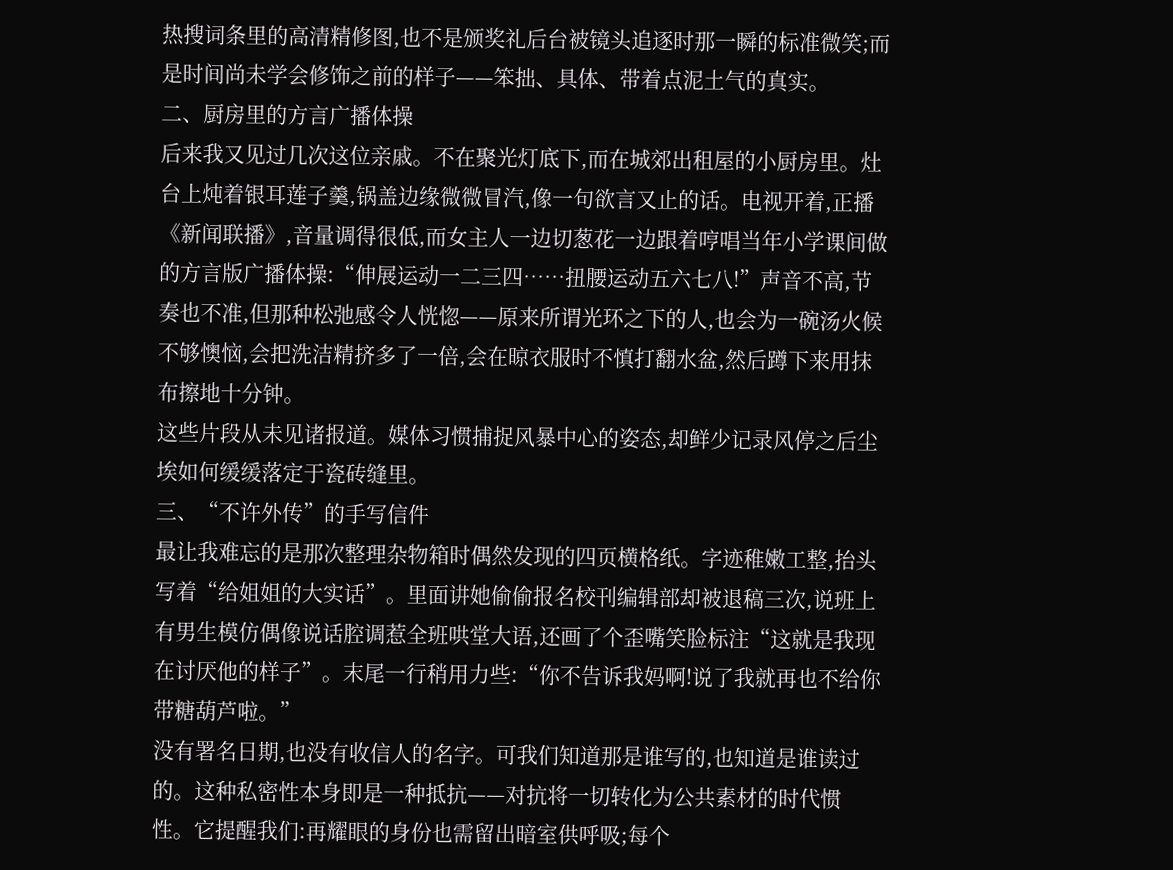热搜词条里的高清精修图,也不是颁奖礼后台被镜头追逐时那一瞬的标准微笑;而是时间尚未学会修饰之前的样子——笨拙、具体、带着点泥土气的真实。
二、厨房里的方言广播体操
后来我又见过几次这位亲戚。不在聚光灯底下,而在城郊出租屋的小厨房里。灶台上炖着银耳莲子羹,锅盖边缘微微冒汽,像一句欲言又止的话。电视开着,正播《新闻联播》,音量调得很低,而女主人一边切葱花一边跟着哼唱当年小学课间做的方言版广播体操:“伸展运动一二三四……扭腰运动五六七八!”声音不高,节奏也不准,但那种松弛感令人恍惚——原来所谓光环之下的人,也会为一碗汤火候不够懊恼,会把洗洁精挤多了一倍,会在晾衣服时不慎打翻水盆,然后蹲下来用抹布擦地十分钟。
这些片段从未见诸报道。媒体习惯捕捉风暴中心的姿态,却鲜少记录风停之后尘埃如何缓缓落定于瓷砖缝里。
三、“不许外传”的手写信件
最让我难忘的是那次整理杂物箱时偶然发现的四页横格纸。字迹稚嫩工整,抬头写着“给姐姐的大实话”。里面讲她偷偷报名校刊编辑部却被退稿三次,说班上有男生模仿偶像说话腔调惹全班哄堂大语,还画了个歪嘴笑脸标注“这就是我现在讨厌他的样子”。末尾一行稍用力些:“你不告诉我妈啊!说了我就再也不给你带糖葫芦啦。”
没有署名日期,也没有收信人的名字。可我们知道那是谁写的,也知道是谁读过的。这种私密性本身即是一种抵抗——对抗将一切转化为公共素材的时代惯性。它提醒我们:再耀眼的身份也需留出暗室供呼吸;每个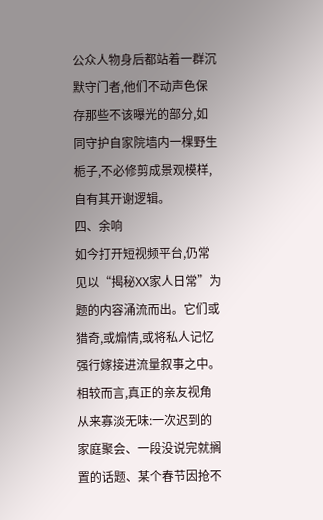公众人物身后都站着一群沉默守门者,他们不动声色保存那些不该曝光的部分,如同守护自家院墙内一棵野生栀子,不必修剪成景观模样,自有其开谢逻辑。
四、余响
如今打开短视频平台,仍常见以“揭秘XX家人日常”为题的内容涌流而出。它们或猎奇,或煽情,或将私人记忆强行嫁接进流量叙事之中。相较而言,真正的亲友视角从来寡淡无味:一次迟到的家庭聚会、一段没说完就搁置的话题、某个春节因抢不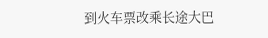到火车票改乘长途大巴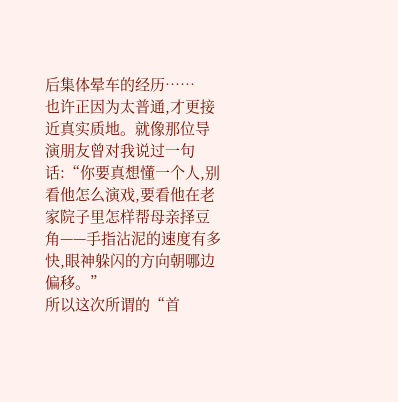后集体晕车的经历……
也许正因为太普通,才更接近真实质地。就像那位导演朋友曾对我说过一句话:“你要真想懂一个人,别看他怎么演戏,要看他在老家院子里怎样帮母亲择豆角——手指沾泥的速度有多快,眼神躲闪的方向朝哪边偏移。”
所以这次所谓的“首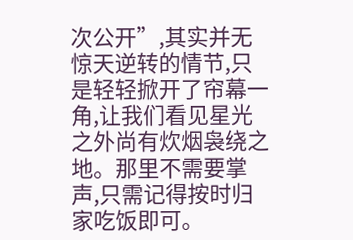次公开”,其实并无惊天逆转的情节,只是轻轻掀开了帘幕一角,让我们看见星光之外尚有炊烟袅绕之地。那里不需要掌声,只需记得按时归家吃饭即可。